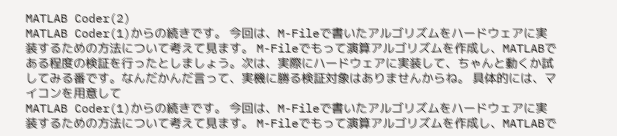MATLAB Coder(2)
MATLAB Coder(1)からの続きです。 今回は、M-Fileで書いたアルゴリズムをハードウェアに実装するための方法について考えて見ます。 M-Fileでもって演算アルゴリズムを作成し、MATLABである程度の検証を行ったとしましょう。次は、実際にハードウェアに実装して、ちゃんと動くか試してみる番です。なんだかんだ言って、実機に勝る検証対象はありませんからね。 具体的には、マイコンを用意して
MATLAB Coder(1)からの続きです。 今回は、M-Fileで書いたアルゴリズムをハードウェアに実装するための方法について考えて見ます。 M-Fileでもって演算アルゴリズムを作成し、MATLABで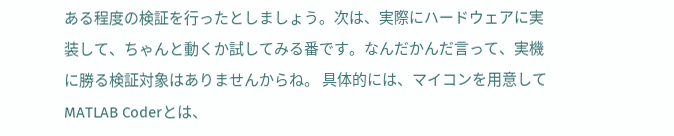ある程度の検証を行ったとしましょう。次は、実際にハードウェアに実装して、ちゃんと動くか試してみる番です。なんだかんだ言って、実機に勝る検証対象はありませんからね。 具体的には、マイコンを用意して
MATLAB Coderとは、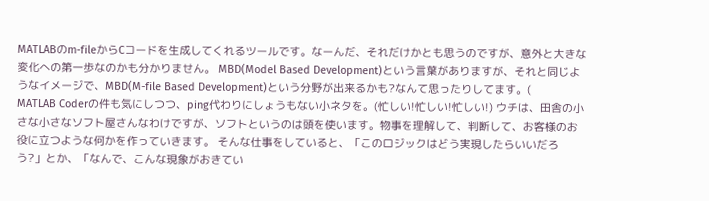MATLABのm-fileからCコードを生成してくれるツールです。なーんだ、それだけかとも思うのですが、意外と大きな変化への第一歩なのかも分かりません。 MBD(Model Based Development)という言葉がありますが、それと同じようなイメージで、MBD(M-file Based Development)という分野が出来るかも?なんて思ったりしてます。(
MATLAB Coderの件も気にしつつ、ping代わりにしょうもない小ネタを。(忙しい!忙しい!忙しい!) ウチは、田舎の小さな小さなソフト屋さんなわけですが、ソフトというのは頭を使います。物事を理解して、判断して、お客様のお役に立つような何かを作っていきます。 そんな仕事をしていると、「このロジックはどう実現したらいいだろう?」とか、「なんで、こんな現象がおきてい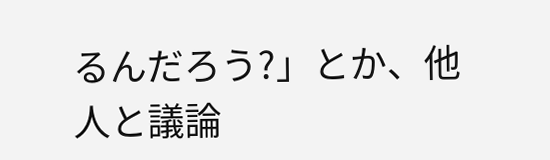るんだろう?」とか、他人と議論